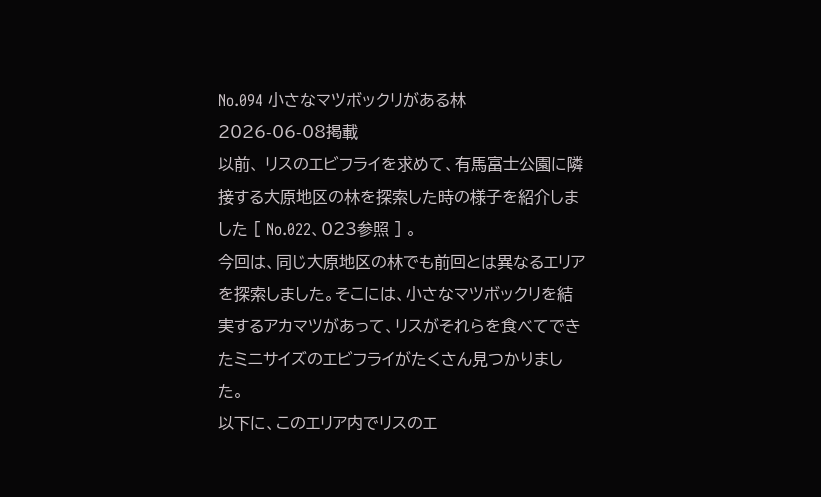No.094 小さなマツボックリがある林
2026-06-08掲載
以前、 リスのエビフライを求めて、有馬富士公園に隣接する大原地区の林を探索した時の様子を紹介しました [ No.022、023参照 ] 。
今回は、同じ大原地区の林でも前回とは異なるエリアを探索しました。そこには、小さなマツボックリを結実するアカマツがあって、リスがそれらを食べてできたミニサイズのエビフライがたくさん見つかりました。
以下に、このエリア内でリスのエ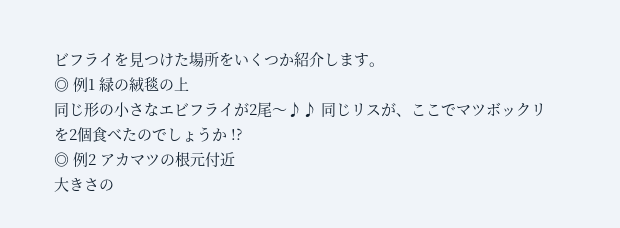ビフライを見つけた場所をいくつか紹介します。
◎ 例1 緑の絨毯の上
同じ形の小さなエビフライが2尾〜♪♪ 同じリスが、ここでマツボックリを2個食べたのでしょうか !?
◎ 例2 アカマツの根元付近
大きさの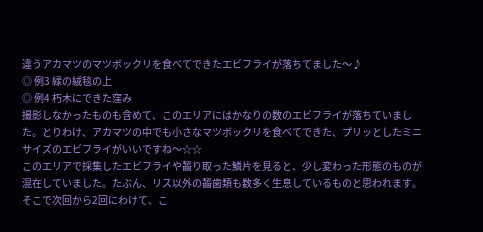違うアカマツのマツボックリを食べてできたエビフライが落ちてました〜♪
◎ 例3 緑の絨毯の上
◎ 例4 朽木にできた窪み
撮影しなかったものも含めて、このエリアにはかなりの数のエビフライが落ちていました。とりわけ、アカマツの中でも小さなマツボックリを食べてできた、プリッとしたミニサイズのエビフライがいいですね〜☆☆
このエリアで採集したエビフライや齧り取った鱗片を見ると、少し変わった形態のものが混在していました。たぶん、リス以外の齧歯類も数多く生息しているものと思われます。そこで次回から2回にわけて、こ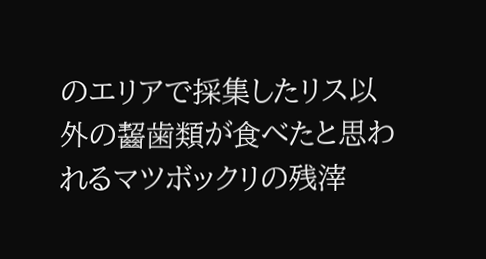のエリアで採集したリス以外の齧歯類が食べたと思われるマツボックリの残滓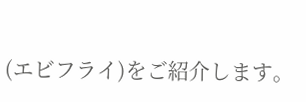(エビフライ)をご紹介します。